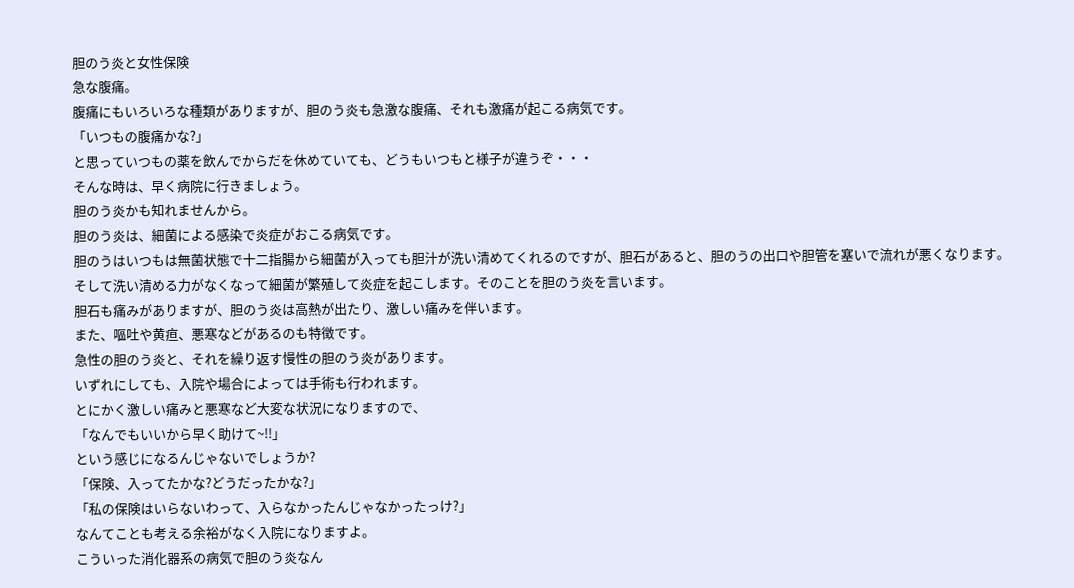胆のう炎と女性保険
急な腹痛。
腹痛にもいろいろな種類がありますが、胆のう炎も急激な腹痛、それも激痛が起こる病気です。
「いつもの腹痛かな?」
と思っていつもの薬を飲んでからだを休めていても、どうもいつもと様子が違うぞ・・・
そんな時は、早く病院に行きましょう。
胆のう炎かも知れませんから。
胆のう炎は、細菌による感染で炎症がおこる病気です。
胆のうはいつもは無菌状態で十二指腸から細菌が入っても胆汁が洗い清めてくれるのですが、胆石があると、胆のうの出口や胆管を塞いで流れが悪くなります。
そして洗い清める力がなくなって細菌が繁殖して炎症を起こします。そのことを胆のう炎を言います。
胆石も痛みがありますが、胆のう炎は高熱が出たり、激しい痛みを伴います。
また、嘔吐や黄疸、悪寒などがあるのも特徴です。
急性の胆のう炎と、それを繰り返す慢性の胆のう炎があります。
いずれにしても、入院や場合によっては手術も行われます。
とにかく激しい痛みと悪寒など大変な状況になりますので、
「なんでもいいから早く助けて~!!」
という感じになるんじゃないでしょうか?
「保険、入ってたかな?どうだったかな?」
「私の保険はいらないわって、入らなかったんじゃなかったっけ?」
なんてことも考える余裕がなく入院になりますよ。
こういった消化器系の病気で胆のう炎なん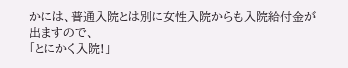かには、普通入院とは別に女性入院からも入院給付金が出ますので、
「とにかく入院!」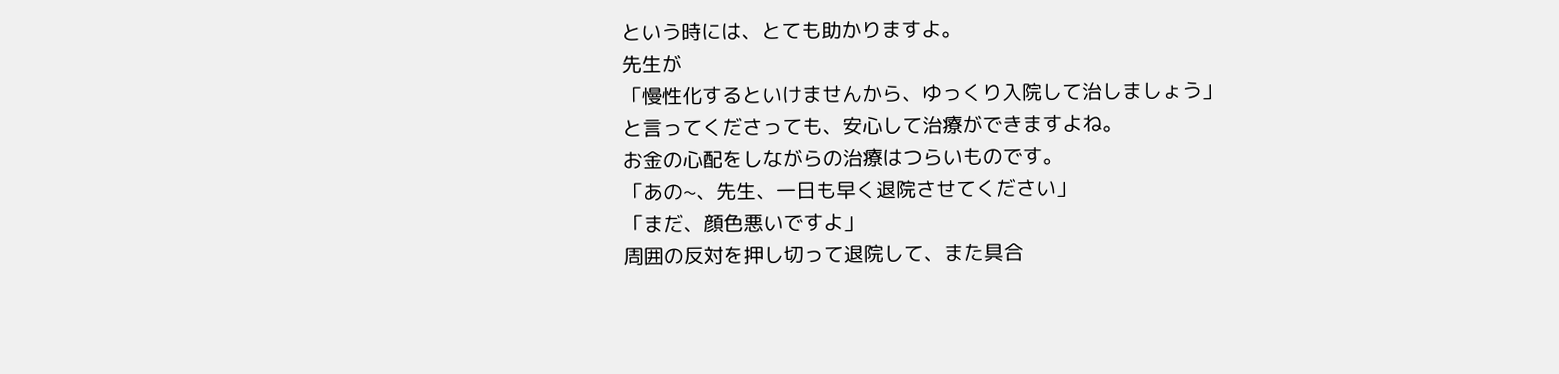という時には、とても助かりますよ。
先生が
「慢性化するといけませんから、ゆっくり入院して治しましょう」
と言ってくださっても、安心して治療ができますよね。
お金の心配をしながらの治療はつらいものです。
「あの~、先生、一日も早く退院させてください」
「まだ、顔色悪いですよ」
周囲の反対を押し切って退院して、また具合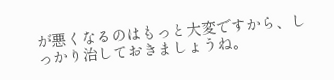が悪くなるのはもっと大変ですから、しっかり治しておきましょうね。